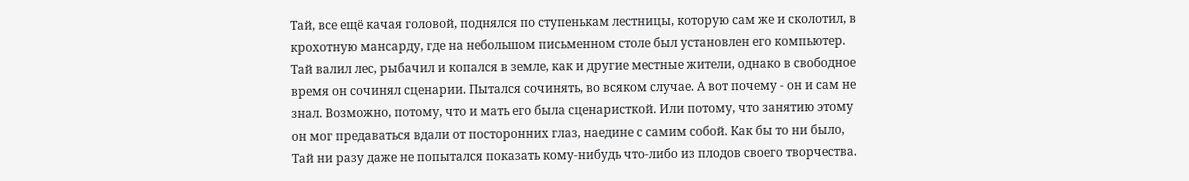Тай, все ещё качая головой, поднялся по ступенькам лестницы, которую сам же и сколотил, в крохотную мансарду, где на небольшом письменном столе был установлен его компьютер. Тай валил лес, рыбачил и копался в земле, как и другие местные жители, однако в свободное время он сочинял сценарии. Пытался сочинять, во всяком случае. А вот почему - он и сам не знал. Возможно, потому, что и мать его была сценаристкой. Или потому, что занятию этому он мог предаваться вдали от посторонних глаз, наедине с самим собой. Как бы то ни было, Тай ни разу даже не попытался показать кому-нибудь что-либо из плодов своего творчества.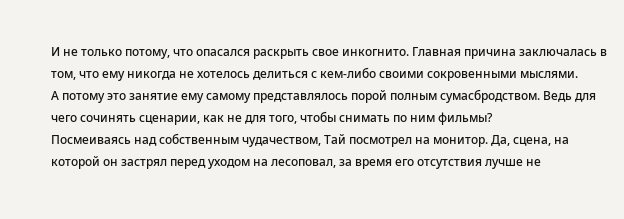И не только потому, что опасался раскрыть свое инкогнито. Главная причина заключалась в том, что ему никогда не хотелось делиться с кем-либо своими сокровенными мыслями.
А потому это занятие ему самому представлялось порой полным сумасбродством. Ведь для чего сочинять сценарии, как не для того, чтобы снимать по ним фильмы?
Посмеиваясь над собственным чудачеством, Тай посмотрел на монитор. Да, сцена, на которой он застрял перед уходом на лесоповал, за время его отсутствия лучше не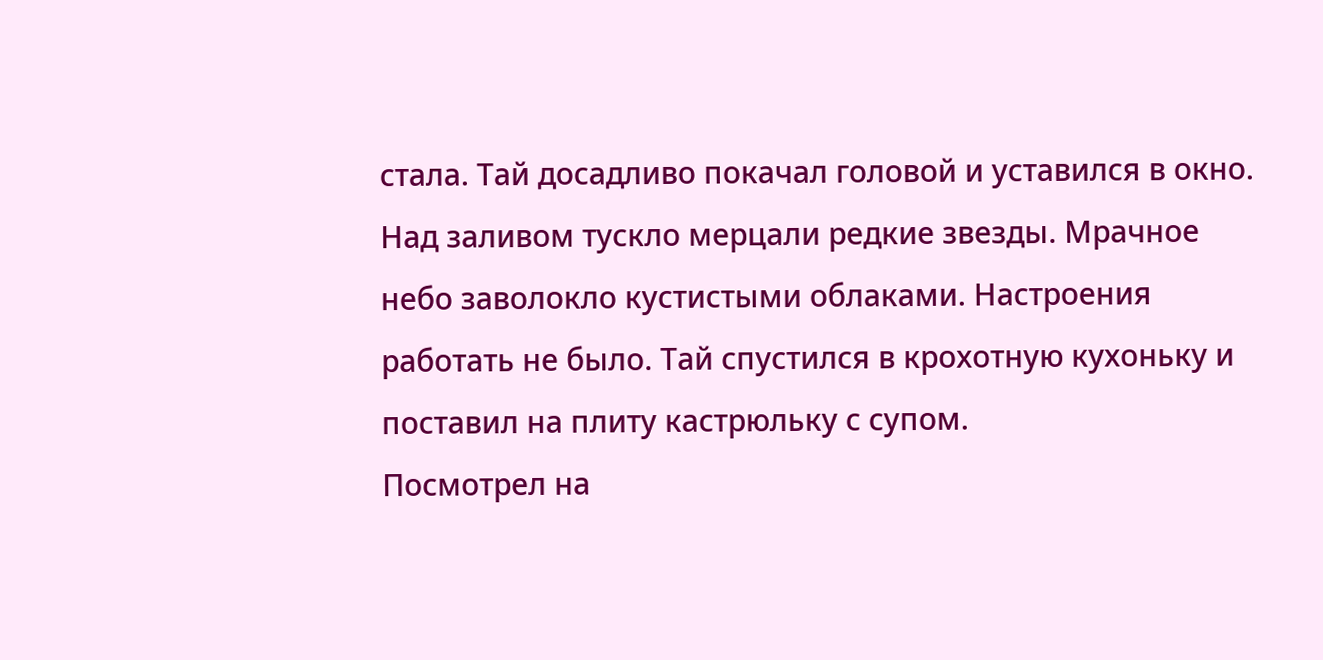стала. Тай досадливо покачал головой и уставился в окно.
Над заливом тускло мерцали редкие звезды. Мрачное небо заволокло кустистыми облаками. Настроения работать не было. Тай спустился в крохотную кухоньку и поставил на плиту кастрюльку с супом.
Посмотрел на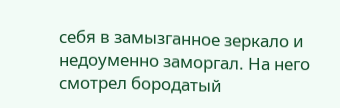себя в замызганное зеркало и недоуменно заморгал. На него смотрел бородатый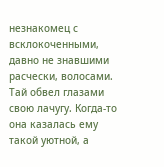незнакомец с всклокоченными, давно не знавшими расчески, волосами. Тай обвел глазами свою лачугу. Когда-то она казалась ему такой уютной, а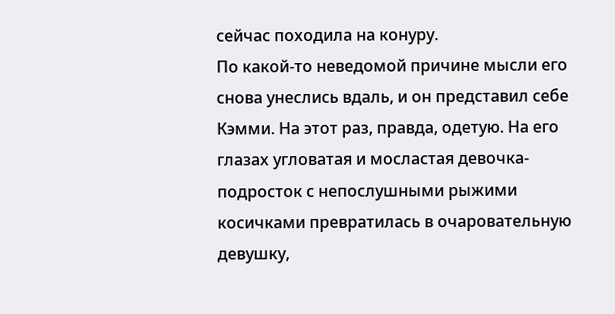сейчас походила на конуру.
По какой-то неведомой причине мысли его снова унеслись вдаль, и он представил себе Кэмми. На этот раз, правда, одетую. На его глазах угловатая и мосластая девочка-подросток с непослушными рыжими косичками превратилась в очаровательную девушку,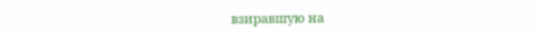взиравшую на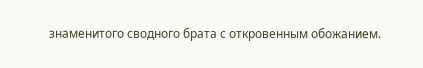знаменитого сводного брата с откровенным обожанием.